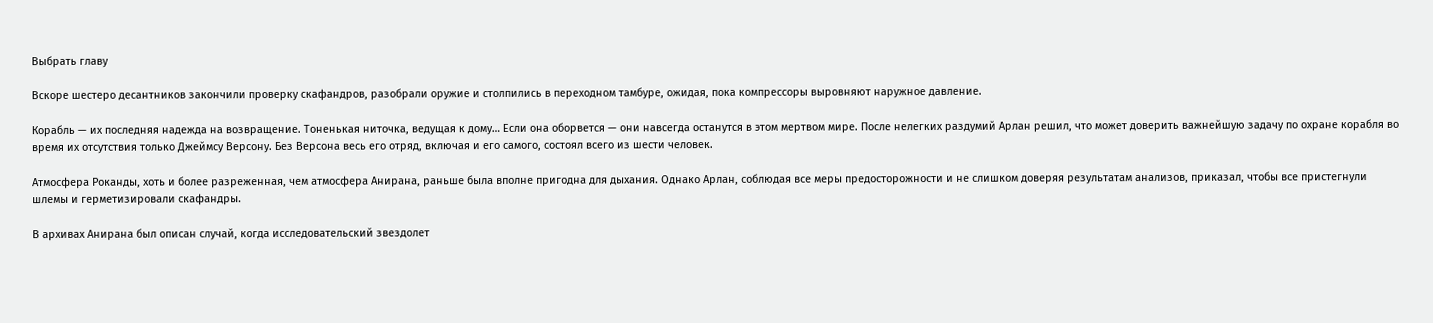Выбрать главу

Вскоре шестеро десантников закончили проверку скафандров, разобрали оружие и столпились в переходном тамбуре, ожидая, пока компрессоры выровняют наружное давление.

Корабль — их последняя надежда на возвращение. Тоненькая ниточка, ведущая к дому… Если она оборвется — они навсегда останутся в этом мертвом мире. После нелегких раздумий Арлан решил, что может доверить важнейшую задачу по охране корабля во время их отсутствия только Джеймсу Версону. Без Версона весь его отряд, включая и его самого, состоял всего из шести человек.

Атмосфера Роканды, хоть и более разреженная, чем атмосфера Анирана, раньше была вполне пригодна для дыхания. Однако Арлан, соблюдая все меры предосторожности и не слишком доверяя результатам анализов, приказал, чтобы все пристегнули шлемы и герметизировали скафандры.

В архивах Анирана был описан случай, когда исследовательский звездолет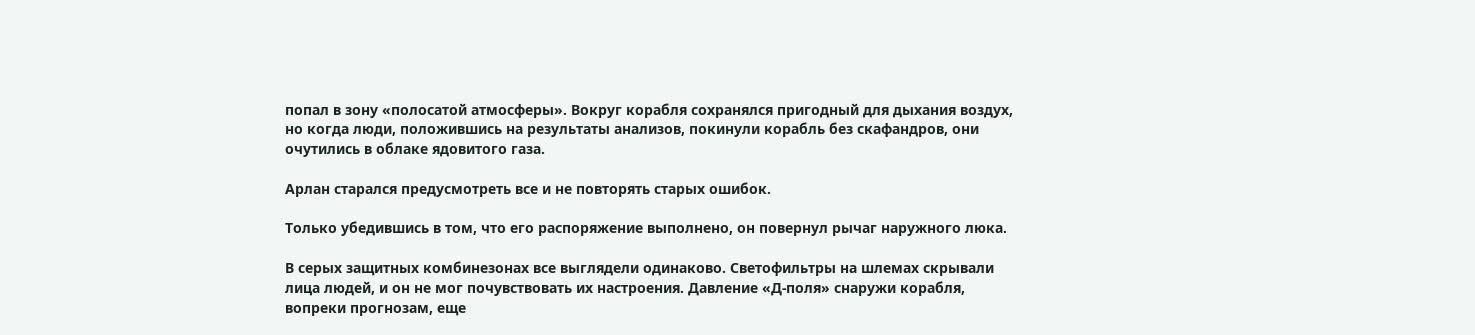попал в зону «полосатой атмосферы». Вокруг корабля сохранялся пригодный для дыхания воздух, но когда люди, положившись на результаты анализов, покинули корабль без скафандров, они очутились в облаке ядовитого газа.

Арлан старался предусмотреть все и не повторять старых ошибок.

Только убедившись в том, что его распоряжение выполнено, он повернул рычаг наружного люка.

В серых защитных комбинезонах все выглядели одинаково. Светофильтры на шлемах скрывали лица людей, и он не мог почувствовать их настроения. Давление «Д-поля» снаружи корабля, вопреки прогнозам, еще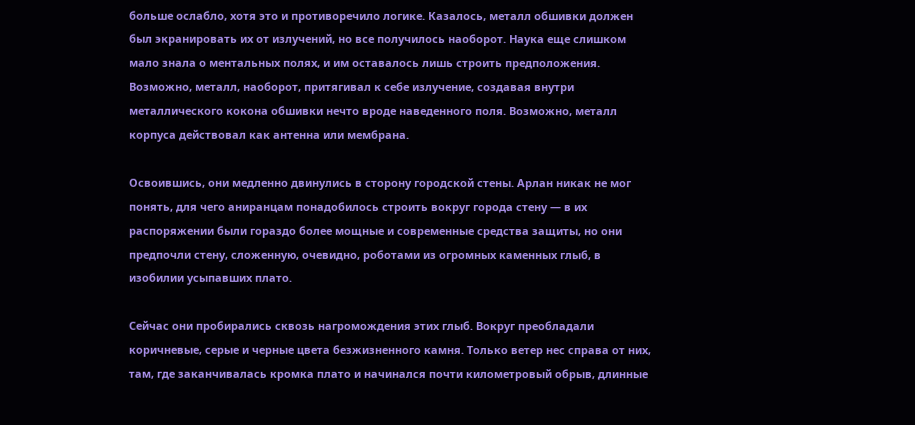больше ослабло, хотя это и противоречило логике. Казалось, металл обшивки должен был экранировать их от излучений, но все получилось наоборот. Наука еще слишком мало знала о ментальных полях, и им оставалось лишь строить предположения. Возможно, металл, наоборот, притягивал к себе излучение, создавая внутри металлического кокона обшивки нечто вроде наведенного поля. Возможно, металл корпуса действовал как антенна или мембрана.

Освоившись, они медленно двинулись в сторону городской стены. Арлан никак не мог понять, для чего аниранцам понадобилось строить вокруг города стену — в их распоряжении были гораздо более мощные и современные средства защиты, но они предпочли стену, сложенную, очевидно, роботами из огромных каменных глыб, в изобилии усыпавших плато.

Сейчас они пробирались сквозь нагромождения этих глыб. Вокруг преобладали коричневые, серые и черные цвета безжизненного камня. Только ветер нес справа от них, там, где заканчивалась кромка плато и начинался почти километровый обрыв, длинные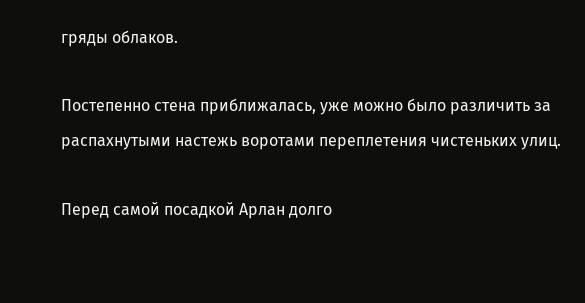гряды облаков.

Постепенно стена приближалась, уже можно было различить за распахнутыми настежь воротами переплетения чистеньких улиц.

Перед самой посадкой Арлан долго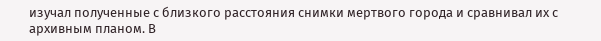изучал полученные с близкого расстояния снимки мертвого города и сравнивал их с архивным планом. В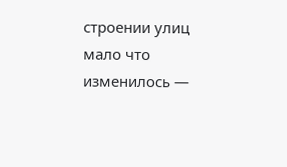строении улиц мало что изменилось —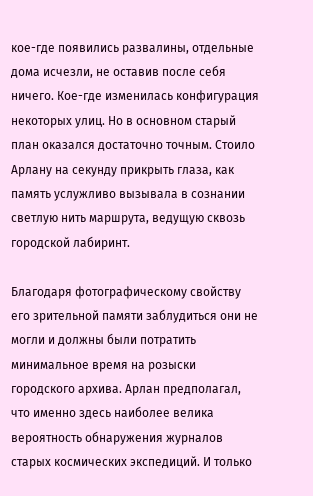кое-где появились развалины, отдельные дома исчезли, не оставив после себя ничего. Кое-где изменилась конфигурация некоторых улиц. Но в основном старый план оказался достаточно точным. Стоило Арлану на секунду прикрыть глаза, как память услужливо вызывала в сознании светлую нить маршрута, ведущую сквозь городской лабиринт.

Благодаря фотографическому свойству его зрительной памяти заблудиться они не могли и должны были потратить минимальное время на розыски городского архива. Арлан предполагал, что именно здесь наиболее велика вероятность обнаружения журналов старых космических экспедиций. И только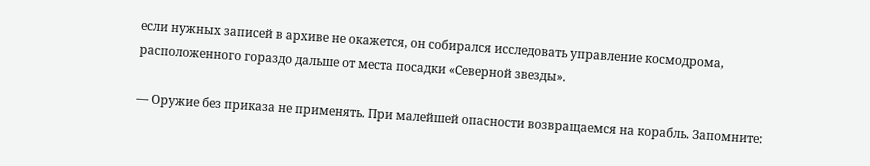если нужных записей в архиве не окажется, он собирался исследовать управление космодрома, расположенного гораздо дальше от места посадки «Северной звезды».

— Оружие без приказа не применять. При малейшей опасности возвращаемся на корабль. Запомните: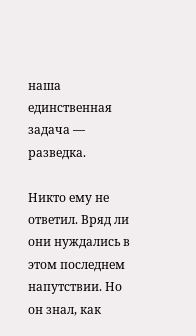наша единственная задача — разведка.

Никто ему не ответил. Вряд ли они нуждались в этом последнем напутствии. Но он знал, как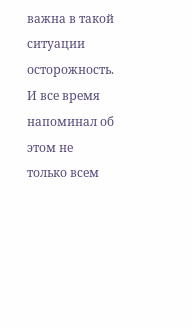важна в такой ситуации осторожность. И все время напоминал об этом не только всем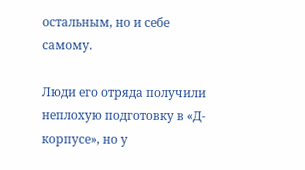остальным, но и себе самому.

Люди его отряда получили неплохую подготовку в «Д-корпусе», но у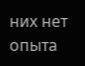них нет опыта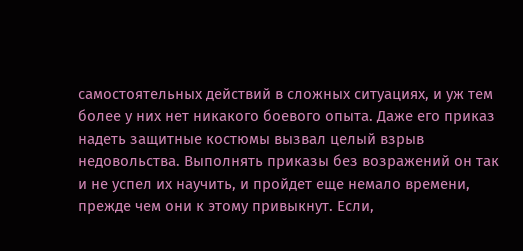самостоятельных действий в сложных ситуациях, и уж тем более у них нет никакого боевого опыта. Даже его приказ надеть защитные костюмы вызвал целый взрыв недовольства. Выполнять приказы без возражений он так и не успел их научить, и пройдет еще немало времени, прежде чем они к этому привыкнут. Если,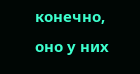конечно, оно у них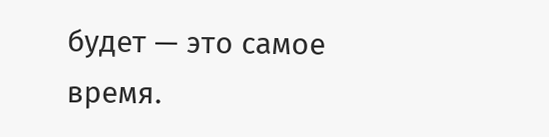будет — это самое время.